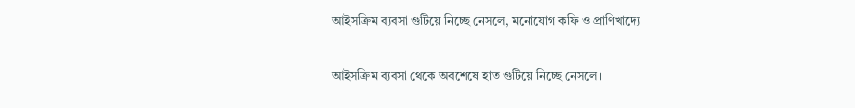আইসক্রিম ব্যবসা গুটিয়ে নিচ্ছে নেসলে, মনোযোগ কফি ও প্রাণিখাদ্যে

আইসক্রিম ব্যবসা থেকে অবশেষে হাত গুটিয়ে নিচ্ছে নেসলে।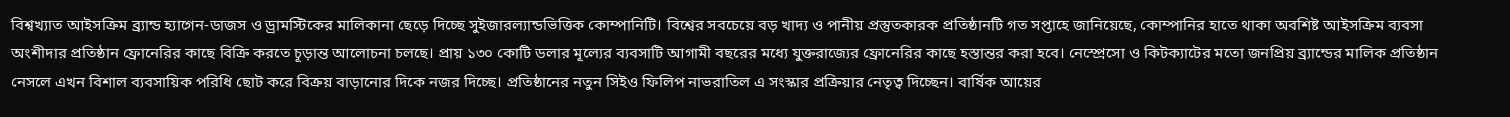বিশ্বখ্যাত আইসক্রিম ব্র্যান্ড হ্যাগেন-ডাজস ও ড্রামস্টিকের মালিকানা ছেড়ে দিচ্ছে সুইজারল্যান্ডভিত্তিক কোম্পানিটি। বিশ্বের সবচেয়ে বড় খাদ্য ও পানীয় প্রস্তুতকারক প্রতিষ্ঠানটি গত সপ্তাহে জানিয়েছে, কোম্পানির হাতে থাকা অবশিষ্ট আইসক্রিম ব্যবসা অংশীদার প্রতিষ্ঠান ফ্রোনেরির কাছে বিক্রি করতে চূড়ান্ত আলোচনা চলছে। প্রায় ১৩০ কোটি ডলার মূল্যের ব্যবসাটি আগামী বছরের মধ্যে যুক্তরাজ্যের ফ্রোনেরির কাছে হস্তান্তর করা হবে। নেস্প্রেসো ও কিটক্যাটের মতো জনপ্রিয় ব্র্যান্ডের মালিক প্রতিষ্ঠান নেসলে এখন বিশাল ব্যবসায়িক পরিধি ছোট করে বিক্রয় বাড়ানোর দিকে নজর দিচ্ছে। প্রতিষ্ঠানের নতুন সিইও ফিলিপ নাভরাতিল এ সংস্কার প্রক্রিয়ার নেতৃত্ব দিচ্ছেন। বার্ষিক আয়ের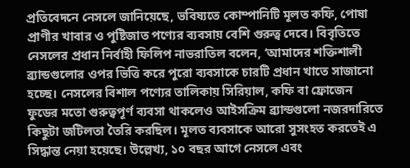প্রতিবেদনে নেসলে জানিয়েছে, ভবিষ্যতে কোম্পানিটি মূলত কফি, পোষা প্রাণীর খাবার ও পুষ্টিজাত পণ্যের ব্যবসায় বেশি গুরুত্ব দেবে। বিবৃতিতে নেসলের প্রধান নির্বাহী ফিলিপ নাভরাতিল বলেন, ‘আমাদের শক্তিশালী ব্র্যান্ডগুলোর ওপর ভিত্তি করে পুরো ব্যবসাকে চারটি প্রধান খাতে সাজানো হচ্ছে। নেসলের বিশাল পণ্যের তালিকায় সিরিয়াল, কফি বা ফ্রোজেন ফুডের মতো গুরুত্বপূর্ণ ব্যবসা থাকলেও আইসক্রিম ব্র্যান্ডগুলো নজরদারিতে কিছুটা জটিলতা তৈরি করছিল। মূলত ব্যবসাকে আরো সুসংহত করতেই এ সিদ্ধান্ত নেয়া হয়েছে। উল্লেখ্য, ১০ বছর আগে নেসলে এবং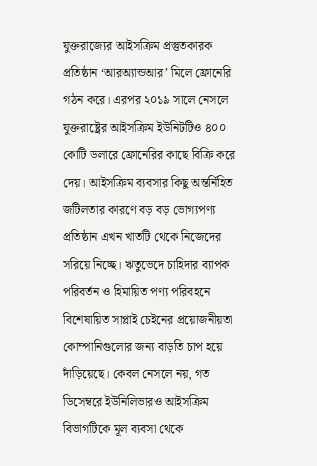যুক্তরাজ্যের আইসক্রিম প্রস্তুতকারক প্রতিষ্ঠান ‘আরঅ্যান্ডআর’ মিলে ফ্রোনেরি গঠন করে। এরপর ২০১৯ সালে নেসলে যুক্তরাষ্ট্রের আইসক্রিম ইউনিটটিও ৪০০ কোটি ডলারে ফ্রোনেরির কাছে বিক্রি করে দেয়। আইসক্রিম ব্যবসার কিছু অন্তর্নিহিত জটিলতার কারণে বড় বড় ভোগ্যপণ্য প্রতিষ্ঠান এখন খাতটি থেকে নিজেদের সরিয়ে নিচ্ছে। ঋতুভেদে চাহিদার ব্যাপক পরিবর্তন ও হিমায়িত পণ্য পরিবহনে বিশেষায়িত সাপ্লাই চেইনের প্রয়োজনীয়তা কোম্পানিগুলোর জন্য বাড়তি চাপ হয়ে দাঁড়িয়েছে। কেবল নেসলে নয়, গত ডিসেম্বরে ইউনিলিভারও আইসক্রিম বিভাগটিকে মূল ব্যবসা থেকে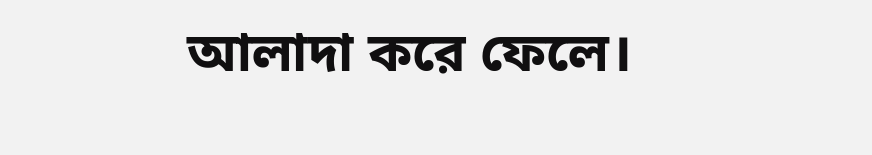আলাদা করে ফেলে।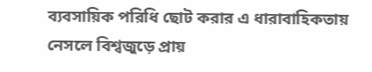ব্যবসায়িক পরিধি ছোট করার এ ধারাবাহিকতায় নেসলে বিশ্বজুড়ে প্রায়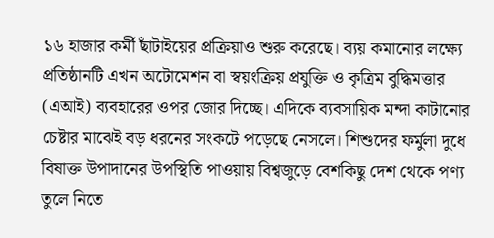১৬ হাজার কর্মী ছাঁটাইয়ের প্রক্রিয়াও শুরু করেছে। ব্যয় কমানোর লক্ষ্যে প্রতিষ্ঠানটি এখন অটোমেশন বা স্বয়ংক্রিয় প্রযুক্তি ও কৃত্রিম বুদ্ধিমত্তার (এআই) ব্যবহারের ওপর জোর দিচ্ছে। এদিকে ব্যবসায়িক মন্দা কাটানোর চেষ্টার মাঝেই বড় ধরনের সংকটে পড়েছে নেসলে। শিশুদের ফর্মুলা দুধে বিষাক্ত উপাদানের উপস্থিতি পাওয়ায় বিশ্বজুড়ে বেশকিছু দেশ থেকে পণ্য তুলে নিতে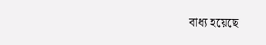বাধ্য হয়েছে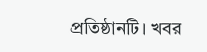প্রতিষ্ঠানটি। খবর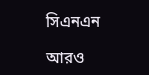সিএনএন

আরও